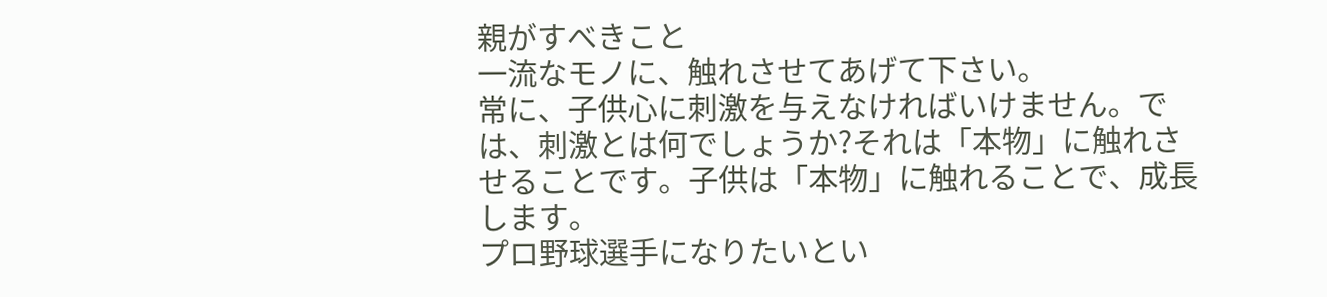親がすべきこと
一流なモノに、触れさせてあげて下さい。
常に、子供心に刺激を与えなければいけません。では、刺激とは何でしょうか?それは「本物」に触れさせることです。子供は「本物」に触れることで、成長します。
プロ野球選手になりたいとい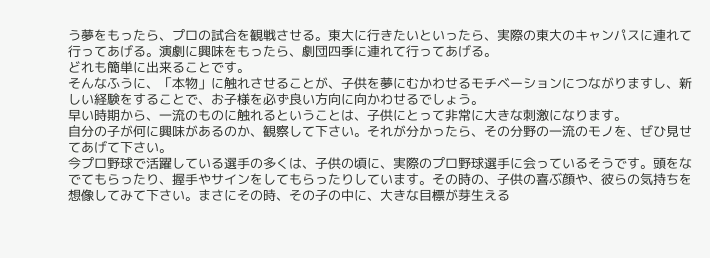う夢をもったら、プロの試合を観戦させる。東大に行きたいといったら、実際の東大のキャンパスに連れて行ってあげる。演劇に興味をもったら、劇団四季に連れて行ってあげる。
どれも簡単に出来ることです。
そんなふうに、「本物」に触れさせることが、子供を夢にむかわせるモチベーションにつながりますし、新しい経験をすることで、お子様を必ず良い方向に向かわせるでしょう。
早い時期から、一流のものに触れるということは、子供にとって非常に大きな刺激になります。
自分の子が何に興味があるのか、観察して下さい。それが分かったら、その分野の一流のモノを、ぜひ見せてあげて下さい。
今プロ野球で活躍している選手の多くは、子供の頃に、実際のプロ野球選手に会っているそうです。頭をなでてもらったり、握手やサインをしてもらったりしています。その時の、子供の喜ぶ顔や、彼らの気持ちを想像してみて下さい。まさにその時、その子の中に、大きな目標が芽生える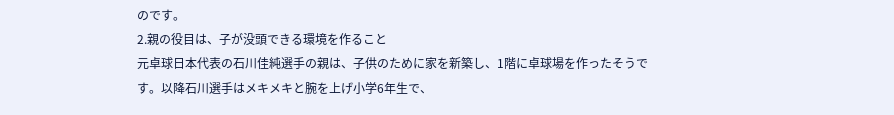のです。
2.親の役目は、子が没頭できる環境を作ること
元卓球日本代表の石川佳純選手の親は、子供のために家を新築し、1階に卓球場を作ったそうです。以降石川選手はメキメキと腕を上げ小学6年生で、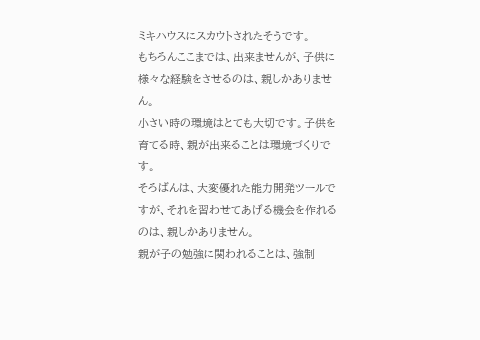ミキハウスにスカウトされたそうです。
もちろんここまでは、出来ませんが、子供に様々な経験をさせるのは、親しかありません。
小さい時の環境はとても大切です。子供を育てる時、親が出来ることは環境づくりです。
そろばんは、大変優れた能力開発ツールですが、それを習わせてあげる機会を作れるのは、親しかありません。
親が子の勉強に関われることは、強制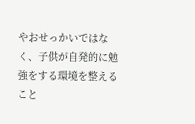やおせっかいではなく、子供が自発的に勉強をする環境を整えること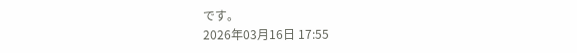です。
2026年03月16日 17:55